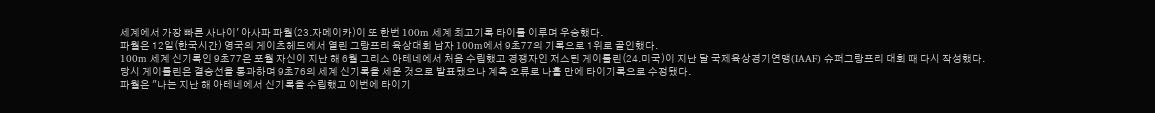세계에서 가장 빠른 사나이' 아사파 파월(23.자메이카)이 또 한번 100m 세계 최고기록 타이를 이루며 우승했다.
파월은 12일(한국시간) 영국의 게이츠헤드에서 열린 그랑프리 육상대회 남자 100m에서 9초77의 기록으로 1위로 골인했다.
100m 세계 신기록인 9초77은 포월 자신이 지난 해 6월 그리스 아테네에서 처음 수립했고 경쟁자인 저스틴 게이틀린(24.미국)이 지난 달 국제육상경기연맹(IAAF) 슈퍼그랑프리 대회 때 다시 작성했다.
당시 게이틀린은 결승선을 통과하며 9초76의 세계 신기록을 세운 것으로 발표됐으나 계측 오류로 나흘 만에 타이기록으로 수정됐다.
파월은 "나는 지난 해 아테네에서 신기록을 수립했고 이번에 타이기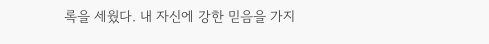록을 세웠다. 내 자신에 강한 믿음을 가지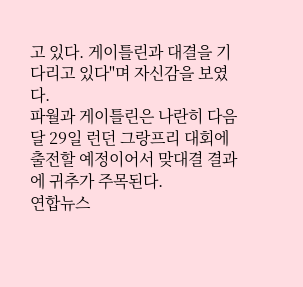고 있다. 게이틀린과 대결을 기다리고 있다"며 자신감을 보였다.
파월과 게이틀린은 나란히 다음 달 29일 런던 그랑프리 대회에 출전할 예정이어서 맞대결 결과에 귀추가 주목된다.
연합뉴스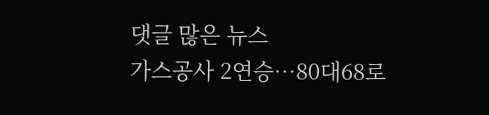댓글 많은 뉴스
가스공사 2연승…80대68로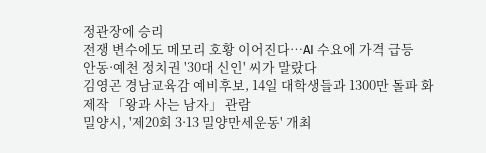정관장에 승리
전쟁 변수에도 메모리 호황 이어진다…AI 수요에 가격 급등
안동·예천 정치권 '30대 신인' 씨가 말랐다
김영곤 경남교육감 예비후보, 14일 대학생들과 1300만 돌파 화제작 「왕과 사는 남자」 관람
밀양시, '제20회 3·13 밀양만세운동' 개최